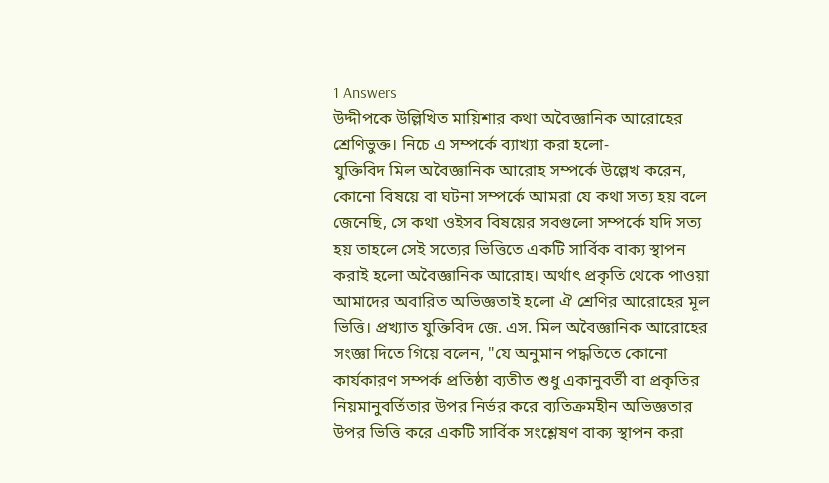1 Answers
উদ্দীপকে উল্লিখিত মায়িশার কথা অবৈজ্ঞানিক আরোহের শ্রেণিভুক্ত। নিচে এ সম্পর্কে ব্যাখ্যা করা হলো-
যুক্তিবিদ মিল অবৈজ্ঞানিক আরোহ সম্পর্কে উল্লেখ করেন, কোনো বিষয়ে বা ঘটনা সম্পর্কে আমরা যে কথা সত্য হয় বলে জেনেছি, সে কথা ওইসব বিষয়ের সবগুলো সম্পর্কে যদি সত্য হয় তাহলে সেই সত্যের ভিত্তিতে একটি সার্বিক বাক্য স্থাপন করাই হলো অবৈজ্ঞানিক আরোহ। অর্থাৎ প্রকৃতি থেকে পাওয়া আমাদের অবারিত অভিজ্ঞতাই হলো ঐ শ্রেণির আরোহের মূল ভিত্তি। প্রখ্যাত যুক্তিবিদ জে. এস. মিল অবৈজ্ঞানিক আরোহের সংজ্ঞা দিতে গিয়ে বলেন, "যে অনুমান পদ্ধতিতে কোনো কার্যকারণ সম্পর্ক প্রতিষ্ঠা ব্যতীত শুধু একানুবর্তী বা প্রকৃতির নিয়মানুবর্তিতার উপর নির্ভর করে ব্যতিক্রমহীন অভিজ্ঞতার উপর ভিত্তি করে একটি সার্বিক সংশ্লেষণ বাক্য স্থাপন করা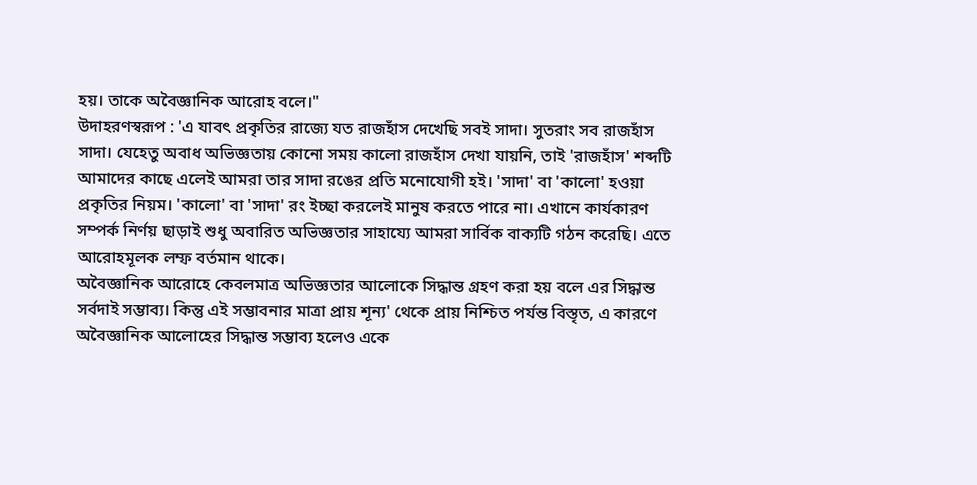হয়। তাকে অবৈজ্ঞানিক আরোহ বলে।"
উদাহরণস্বরূপ : 'এ যাবৎ প্রকৃতির রাজ্যে যত রাজহাঁস দেখেছি সবই সাদা। সুতরাং সব রাজহাঁস সাদা। যেহেতু অবাধ অভিজ্ঞতায় কোনো সময় কালো রাজহাঁস দেখা যায়নি, তাই 'রাজহাঁস' শব্দটি আমাদের কাছে এলেই আমরা তার সাদা রঙের প্রতি মনোযোগী হই। 'সাদা' বা 'কালো' হওয়া প্রকৃতির নিয়ম। 'কালো' বা 'সাদা' রং ইচ্ছা করলেই মানুষ করতে পারে না। এখানে কার্যকারণ সম্পর্ক নির্ণয় ছাড়াই শুধু অবারিত অভিজ্ঞতার সাহায্যে আমরা সার্বিক বাক্যটি গঠন করেছি। এতে আরোহমূলক লম্ফ বর্তমান থাকে।
অবৈজ্ঞানিক আরোহে কেবলমাত্র অভিজ্ঞতার আলোকে সিদ্ধান্ত গ্রহণ করা হয় বলে এর সিদ্ধান্ত সর্বদাই সম্ভাব্য। কিন্তু এই সম্ভাবনার মাত্রা প্রায় শূন্য' থেকে প্রায় নিশ্চিত পর্যন্ত বিস্তৃত, এ কারণে অবৈজ্ঞানিক আলোহের সিদ্ধান্ত সম্ভাব্য হলেও একে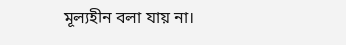মূল্যহীন বলা যায় না।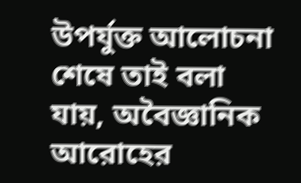উপর্যুক্ত আলোচনা শেষে তাই বলা যায়, অবৈজ্ঞানিক আরোহের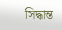সিদ্ধান্ত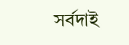সর্বদাই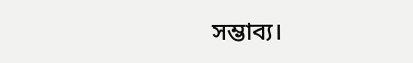সম্ভাব্য।